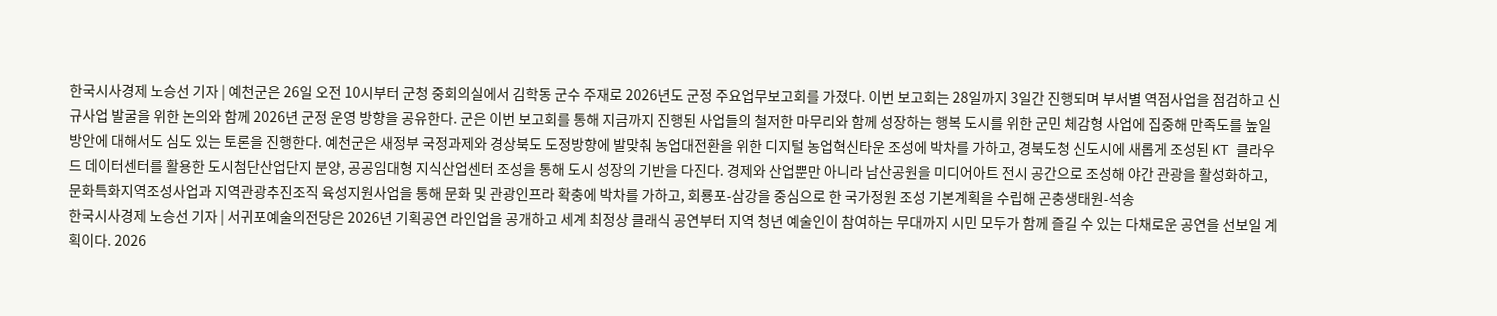한국시사경제 노승선 기자 | 예천군은 26일 오전 10시부터 군청 중회의실에서 김학동 군수 주재로 2026년도 군정 주요업무보고회를 가졌다. 이번 보고회는 28일까지 3일간 진행되며 부서별 역점사업을 점검하고 신규사업 발굴을 위한 논의와 함께 2026년 군정 운영 방향을 공유한다. 군은 이번 보고회를 통해 지금까지 진행된 사업들의 철저한 마무리와 함께 성장하는 행복 도시를 위한 군민 체감형 사업에 집중해 만족도를 높일 방안에 대해서도 심도 있는 토론을 진행한다. 예천군은 새정부 국정과제와 경상북도 도정방향에 발맞춰 농업대전환을 위한 디지털 농업혁신타운 조성에 박차를 가하고, 경북도청 신도시에 새롭게 조성된 KT 클라우드 데이터센터를 활용한 도시첨단산업단지 분양, 공공임대형 지식산업센터 조성을 통해 도시 성장의 기반을 다진다. 경제와 산업뿐만 아니라 남산공원을 미디어아트 전시 공간으로 조성해 야간 관광을 활성화하고, 문화특화지역조성사업과 지역관광추진조직 육성지원사업을 통해 문화 및 관광인프라 확충에 박차를 가하고, 회룡포-삼강을 중심으로 한 국가정원 조성 기본계획을 수립해 곤충생태원-석송
한국시사경제 노승선 기자 | 서귀포예술의전당은 2026년 기획공연 라인업을 공개하고 세계 최정상 클래식 공연부터 지역 청년 예술인이 참여하는 무대까지 시민 모두가 함께 즐길 수 있는 다채로운 공연을 선보일 계획이다. 2026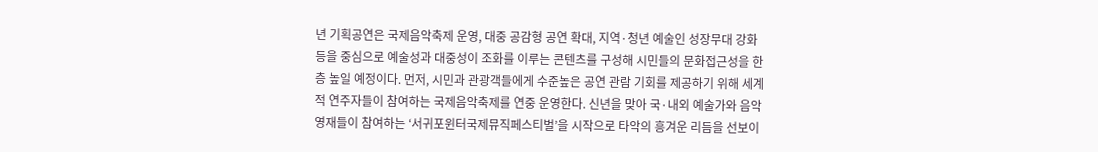년 기획공연은 국제음악축제 운영, 대중 공감형 공연 확대, 지역·청년 예술인 성장무대 강화 등을 중심으로 예술성과 대중성이 조화를 이루는 콘텐츠를 구성해 시민들의 문화접근성을 한층 높일 예정이다. 먼저, 시민과 관광객들에게 수준높은 공연 관람 기회를 제공하기 위해 세계적 연주자들이 참여하는 국제음악축제를 연중 운영한다. 신년을 맞아 국·내외 예술가와 음악영재들이 참여하는 ‘서귀포윈터국제뮤직페스티벌’을 시작으로 타악의 흥겨운 리듬을 선보이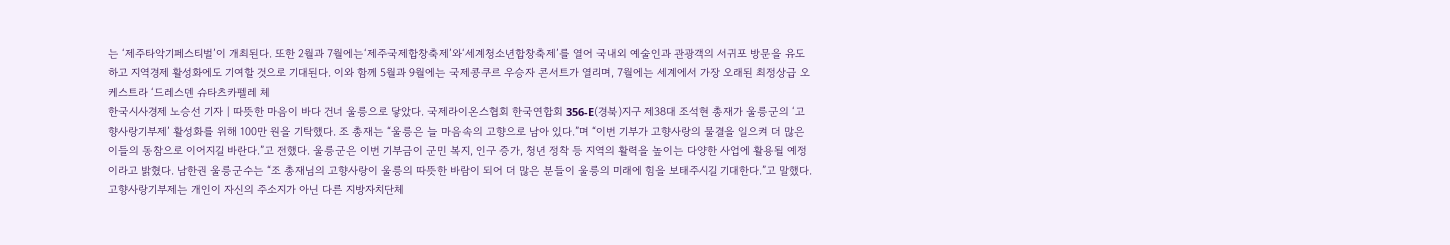는 ‘제주타악기페스티벌’이 개최된다. 또한 2월과 7월에는‘제주국제합창축제’와‘세계청소년합창축제’를 열어 국내외 예술인과 관광객의 서귀포 방문을 유도하고 지역경제 활성화에도 기여할 것으로 기대된다. 이와 함께 5월과 9월에는 국제콩쿠르 우승자 콘서트가 열리며, 7월에는 세계에서 가장 오래된 최정상급 오케스트라 ‘드레스덴 슈타츠카펠레 체
한국시사경제 노승선 기자 | 따뜻한 마음이 바다 건너 울릉으로 닿았다. 국제라이온스협회 한국연합회 356-E(경북)지구 제38대 조석현 총재가 울릉군의 ‘고향사랑기부제’ 활성화를 위해 100만 원을 기탁했다. 조 총재는 “울릉은 늘 마음속의 고향으로 남아 있다.”며 “이번 기부가 고향사랑의 물결을 일으켜 더 많은 이들의 동참으로 이어지길 바란다.”고 전했다. 울릉군은 이번 기부금이 군민 복지, 인구 증가, 청년 정착 등 지역의 활력을 높이는 다양한 사업에 활용될 예정이라고 밝혔다. 남한권 울릉군수는 “조 총재님의 고향사랑이 울릉의 따뜻한 바람이 되어 더 많은 분들이 울릉의 미래에 힘을 보태주시길 기대한다.”고 말했다. 고향사랑기부제는 개인이 자신의 주소지가 아닌 다른 지방자치단체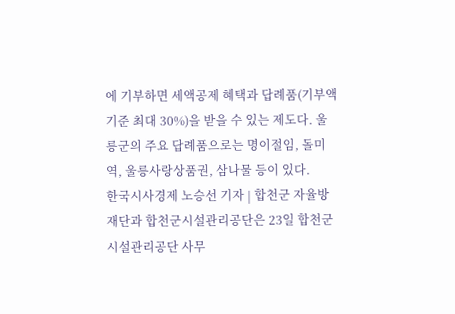에 기부하면 세액공제 혜택과 답례품(기부액 기준 최대 30%)을 받을 수 있는 제도다. 울릉군의 주요 답례품으로는 명이절임, 돌미역, 울릉사랑상품권, 삼나물 등이 있다.
한국시사경제 노승선 기자 | 합천군 자율방재단과 합천군시설관리공단은 23일 합천군시설관리공단 사무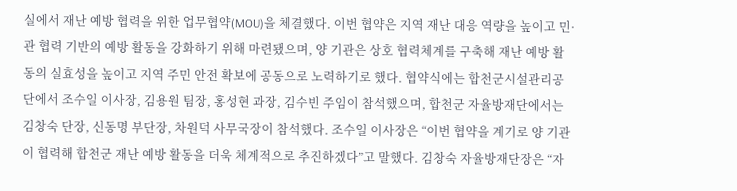실에서 재난 예방 협력을 위한 업무협약(MOU)을 체결했다. 이번 협약은 지역 재난 대응 역량을 높이고 민·관 협력 기반의 예방 활동을 강화하기 위해 마련됐으며, 양 기관은 상호 협력체계를 구축해 재난 예방 활동의 실효성을 높이고 지역 주민 안전 확보에 공동으로 노력하기로 했다. 협약식에는 합천군시설관리공단에서 조수일 이사장, 김용원 팀장, 홍성현 과장, 김수빈 주임이 참석했으며, 합천군 자율방재단에서는 김창숙 단장, 신동명 부단장, 차원덕 사무국장이 참석했다. 조수일 이사장은 “이번 협약을 계기로 양 기관이 협력해 합천군 재난 예방 활동을 더욱 체계적으로 추진하겠다”고 말했다. 김창숙 자율방재단장은 “자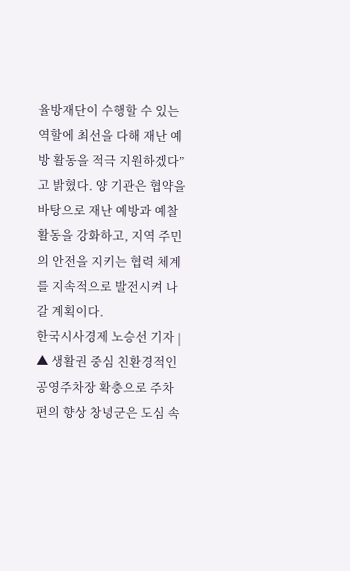율방재단이 수행할 수 있는 역할에 최선을 다해 재난 예방 활동을 적극 지원하겠다”고 밝혔다. 양 기관은 협약을 바탕으로 재난 예방과 예찰 활동을 강화하고, 지역 주민의 안전을 지키는 협력 체계를 지속적으로 발전시켜 나갈 계획이다.
한국시사경제 노승선 기자 | ▲ 생활권 중심 친환경적인 공영주차장 확충으로 주차편의 향상 창녕군은 도심 속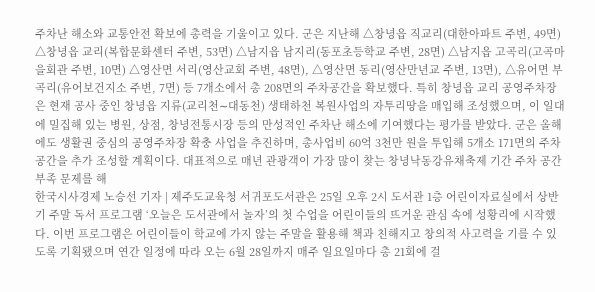주차난 해소와 교통안전 확보에 총력을 기울이고 있다. 군은 지난해 △창녕읍 직교리(대한아파트 주변, 49면) △창녕읍 교리(복합문화센터 주변, 53면) △남지읍 남지리(동포초등학교 주변, 28면) △남지읍 고곡리(고곡마을회관 주변, 10면) △영산면 서리(영산교회 주변, 48면), △영산면 동리(영산만년교 주변, 13면), △유어면 부곡리(유어보건지소 주변, 7면) 등 7개소에서 총 208면의 주차공간을 확보했다. 특히 창녕읍 교리 공영주차장은 현재 공사 중인 창녕읍 지류(교리천∼대동천) 생태하천 복원사업의 자투리땅을 매입해 조성했으며, 이 일대에 밀집해 있는 병원, 상점, 창녕전통시장 등의 만성적인 주차난 해소에 기여했다는 평가를 받았다. 군은 올해에도 생활권 중심의 공영주차장 확충 사업을 추진하며, 총사업비 60억 3천만 원을 투입해 5개소 171면의 주차 공간을 추가 조성할 계획이다. 대표적으로 매년 관광객이 가장 많이 찾는 창녕낙동강유채축제 기간 주차 공간 부족 문제를 해
한국시사경제 노승선 기자 | 제주도교육청 서귀포도서관은 25일 오후 2시 도서관 1층 어린이자료실에서 상반기 주말 독서 프로그램 ‘오늘은 도서관에서 놀자’의 첫 수업을 어린이들의 뜨거운 관심 속에 성황리에 시작했다. 이번 프로그램은 어린이들이 학교에 가지 않는 주말을 활용해 책과 친해지고 창의적 사고력을 기를 수 있도록 기획됐으며 연간 일정에 따라 오는 6월 28일까지 매주 일요일마다 총 21회에 걸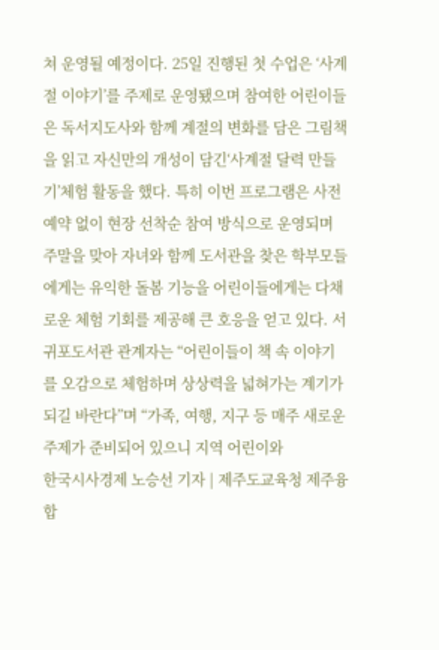쳐 운영될 예정이다. 25일 진행된 첫 수업은 ‘사계절 이야기’를 주제로 운영됐으며 참여한 어린이들은 독서지도사와 함께 계절의 변화를 담은 그림책을 읽고 자신만의 개성이 담긴‘사계절 달력 만들기’체험 활동을 했다. 특히 이번 프로그램은 사전 예약 없이 현장 선착순 참여 방식으로 운영되며 주말을 맞아 자녀와 함께 도서관을 찾은 학부모들에게는 유익한 돌봄 기능을 어린이들에게는 다채로운 체험 기회를 제공해 큰 호응을 얻고 있다. 서귀포도서관 관계자는 “어린이들이 책 속 이야기를 오감으로 체험하며 상상력을 넓혀가는 계기가 되길 바란다”며 “가족, 여행, 지구 등 매주 새로운 주제가 준비되어 있으니 지역 어린이와
한국시사경제 노승선 기자 | 제주도교육청 제주융합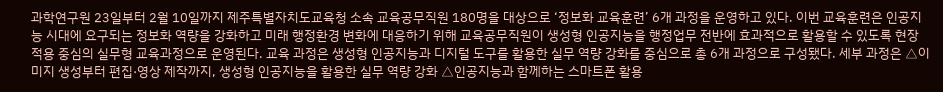과학연구원 23일부터 2월 10일까지 제주특별자치도교육청 소속 교육공무직원 180명을 대상으로 ‘정보화 교육훈련’ 6개 과정을 운영하고 있다. 이번 교육훈련은 인공지능 시대에 요구되는 정보화 역량을 강화하고 미래 행정환경 변화에 대응하기 위해 교육공무직원이 생성형 인공지능을 행정업무 전반에 효과적으로 활용할 수 있도록 현장 적용 중심의 실무형 교육과정으로 운영된다. 교육 과정은 생성형 인공지능과 디지털 도구를 활용한 실무 역량 강화를 중심으로 총 6개 과정으로 구성됐다. 세부 과정은 △이미지 생성부터 편집·영상 제작까지, 생성형 인공지능을 활용한 실무 역량 강화 △인공지능과 함께하는 스마트폰 활용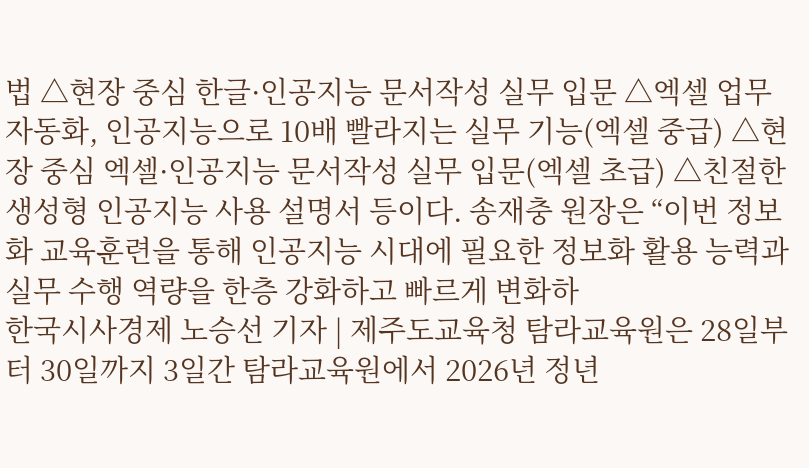법 △현장 중심 한글·인공지능 문서작성 실무 입문 △엑셀 업무 자동화, 인공지능으로 10배 빨라지는 실무 기능(엑셀 중급) △현장 중심 엑셀·인공지능 문서작성 실무 입문(엑셀 초급) △친절한 생성형 인공지능 사용 설명서 등이다. 송재충 원장은 “이번 정보화 교육훈련을 통해 인공지능 시대에 필요한 정보화 활용 능력과 실무 수행 역량을 한층 강화하고 빠르게 변화하
한국시사경제 노승선 기자 | 제주도교육청 탐라교육원은 28일부터 30일까지 3일간 탐라교육원에서 2026년 정년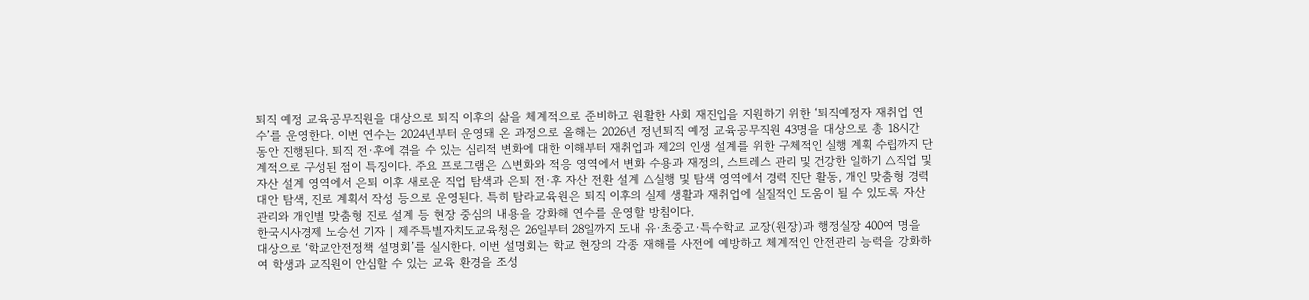퇴직 예정 교육공무직원을 대상으로 퇴직 이후의 삶을 체계적으로 준비하고 원활한 사회 재진입을 지원하기 위한 ‘퇴직예정자 재취업 연수’를 운영한다. 이번 연수는 2024년부터 운영돼 온 과정으로 올해는 2026년 정년퇴직 예정 교육공무직원 43명을 대상으로 총 18시간 동안 진행된다. 퇴직 전·후에 겪을 수 있는 심리적 변화에 대한 이해부터 재취업과 제2의 인생 설계를 위한 구체적인 실행 계획 수립까지 단계적으로 구성된 점이 특징이다. 주요 프로그램은 △변화와 적응 영역에서 변화 수용과 재정의, 스트레스 관리 및 건강한 일하기 △직업 및 자산 설계 영역에서 은퇴 이후 새로운 직업 탐색과 은퇴 전·후 자산 전환 설계 △실행 및 탐색 영역에서 경력 진단 활동, 개인 맞춤형 경력 대안 탐색, 진로 계획서 작성 등으로 운영된다. 특히 탐라교육원은 퇴직 이후의 실제 생활과 재취업에 실질적인 도움이 될 수 있도록 자산 관리와 개인별 맞춤형 진로 설계 등 현장 중심의 내용을 강화해 연수를 운영할 방침이다.
한국시사경제 노승선 기자 | 제주특별자치도교육청은 26일부터 28일까지 도내 유·초중고·특수학교 교장(원장)과 행정실장 400여 명을 대상으로 ‘학교안전정책 설명회’를 실시한다. 이번 설명회는 학교 현장의 각종 재해를 사전에 예방하고 체계적인 안전관리 능력을 강화하여 학생과 교직원이 안심할 수 있는 교육 환경을 조성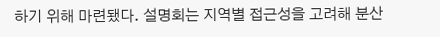하기 위해 마련됐다. 설명회는 지역별 접근성을 고려해 분산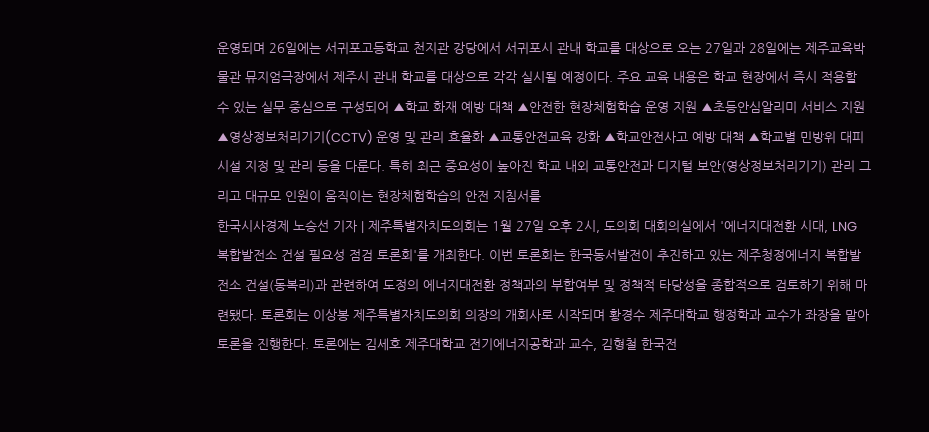운영되며 26일에는 서귀포고등학교 천지관 강당에서 서귀포시 관내 학교를 대상으로 오는 27일과 28일에는 제주교육박물관 뮤지엄극장에서 제주시 관내 학교를 대상으로 각각 실시될 예정이다. 주요 교육 내용은 학교 현장에서 즉시 적용할 수 있는 실무 중심으로 구성되어 ▲학교 화재 예방 대책 ▲안전한 현장체험학습 운영 지원 ▲초등안심알리미 서비스 지원 ▲영상정보처리기기(CCTV) 운영 및 관리 효율화 ▲교통안전교육 강화 ▲학교안전사고 예방 대책 ▲학교별 민방위 대피시설 지정 및 관리 등을 다룬다. 특히 최근 중요성이 높아진 학교 내외 교통안전과 디지털 보안(영상정보처리기기) 관리 그리고 대규모 인원이 움직이는 현장체험학습의 안전 지침서를
한국시사경제 노승선 기자 | 제주특별자치도의회는 1월 27일 오후 2시, 도의회 대회의실에서 '에너지대전환 시대, LNG 복합발전소 건설 필요성 점검 토론회'를 개최한다. 이번 토론회는 한국동서발전이 추진하고 있는 제주청정에너지 복합발전소 건설(동복리)과 관련하여 도정의 에너지대전환 정책과의 부합여부 및 정책적 타당성을 종합적으로 검토하기 위해 마련됐다. 토론회는 이상봉 제주특별자치도의회 의장의 개회사로 시작되며 황경수 제주대학교 행정학과 교수가 좌장을 맡아 토론을 진행한다. 토론에는 김세호 제주대학교 전기에너지공학과 교수, 김형철 한국전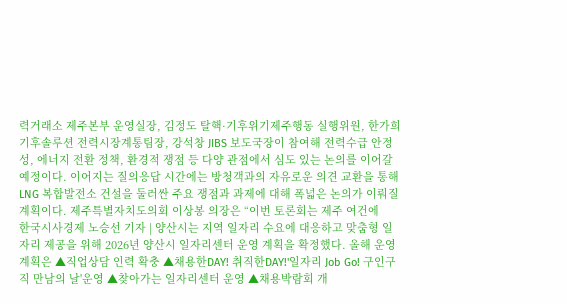력거래소 제주본부 운영실장, 김정도 탈핵·기후위기제주행동 실행위원, 한가희 기후솔루션 전력시장계통팀장, 강석창 JIBS 보도국장이 참여해 전력수급 안정성, 에너지 전환 정책, 환경적 쟁점 등 다양 관점에서 심도 있는 논의를 이어갈 예정이다. 이어지는 질의응답 시간에는 방청객과의 자유로운 의견 교환을 통해 LNG 복합발전소 건설을 둘러싼 주요 쟁점과 과제에 대해 폭넓은 논의가 이뤄질 계획이다. 제주특별자치도의회 이상봉 의장은 “이번 토론회는 제주 여건에
한국시사경제 노승선 기자 | 양산시는 지역 일자리 수요에 대응하고 맞춤형 일자리 제공을 위해 2026년 양산시 일자리센터 운영 계획을 확정했다. 올해 운영 계획은 ▲직업상담 인력 확충 ▲채용한DAY! 취직한DAY!'일자리 Job Go! 구인구직 만남의 날'운영 ▲찾아가는 일자리센터 운영 ▲채용박람회 개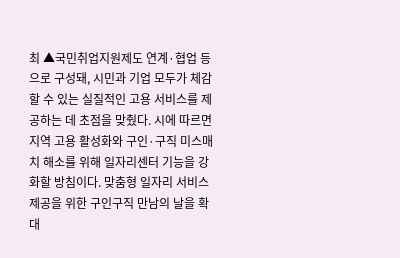최 ▲국민취업지원제도 연계·협업 등으로 구성돼, 시민과 기업 모두가 체감할 수 있는 실질적인 고용 서비스를 제공하는 데 초점을 맞췄다. 시에 따르면 지역 고용 활성화와 구인·구직 미스매치 해소를 위해 일자리센터 기능을 강화할 방침이다. 맞춤형 일자리 서비스 제공을 위한 구인구직 만남의 날을 확대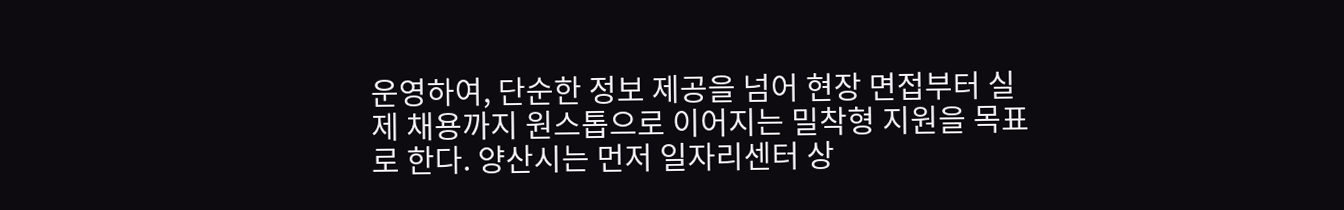운영하여, 단순한 정보 제공을 넘어 현장 면접부터 실제 채용까지 원스톱으로 이어지는 밀착형 지원을 목표로 한다. 양산시는 먼저 일자리센터 상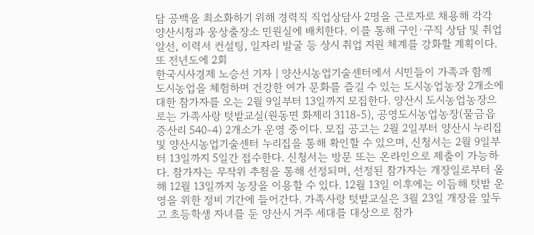담 공백을 최소화하기 위해 경력직 직업상담사 2명을 근로자로 채용해 각각 양산시청과 웅상출장소 민원실에 배치한다. 이를 통해 구인·구직 상담 및 취업 알선, 이력서 컨설팅, 일자리 발굴 등 상시 취업 지원 체계를 강화할 계획이다. 또 전년도에 2회
한국시사경제 노승선 기자 | 양산시농업기술센터에서 시민들이 가족과 함께 도시농업을 체험하며 건강한 여가 문화를 즐길 수 있는 도시농업농장 2개소에 대한 참가자를 오는 2월 9일부터 13일까지 모집한다. 양산시 도시농업농장으로는 가족사랑 텃밭교실(원동면 화제리 3118-5), 공영도시농업농장(물금읍 증산리 540-4) 2개소가 운영 중이다. 모집 공고는 2월 2일부터 양산시 누리집 및 양산시농업기술센터 누리집을 통해 확인할 수 있으며, 신청서는 2월 9일부터 13일까지 5일간 접수한다. 신청서는 방문 또는 온라인으로 제출이 가능하다. 참가자는 무작위 추첨을 통해 선정되며, 선정된 참가자는 개장일로부터 올해 12월 13일까지 농장을 이용할 수 있다. 12월 13일 이후에는 이듬해 텃밭 운영을 위한 정비 기간에 들어간다. 가족사랑 텃밭교실은 3월 23일 개장을 앞두고 초등학생 자녀를 둔 양산시 거주 세대를 대상으로 참가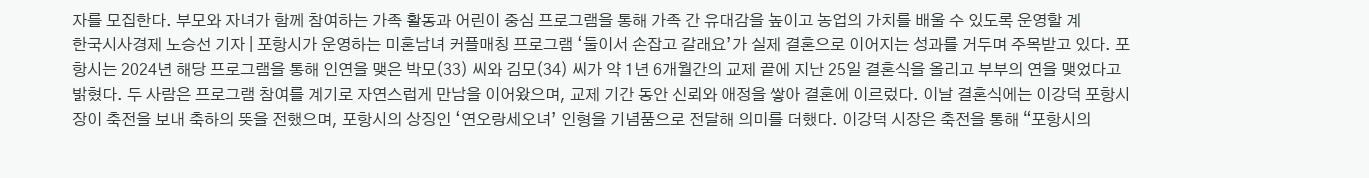자를 모집한다. 부모와 자녀가 함께 참여하는 가족 활동과 어린이 중심 프로그램을 통해 가족 간 유대감을 높이고 농업의 가치를 배울 수 있도록 운영할 계
한국시사경제 노승선 기자 | 포항시가 운영하는 미혼남녀 커플매칭 프로그램 ‘둘이서 손잡고 갈래요’가 실제 결혼으로 이어지는 성과를 거두며 주목받고 있다. 포항시는 2024년 해당 프로그램을 통해 인연을 맺은 박모(33) 씨와 김모(34) 씨가 약 1년 6개월간의 교제 끝에 지난 25일 결혼식을 올리고 부부의 연을 맺었다고 밝혔다. 두 사람은 프로그램 참여를 계기로 자연스럽게 만남을 이어왔으며, 교제 기간 동안 신뢰와 애정을 쌓아 결혼에 이르렀다. 이날 결혼식에는 이강덕 포항시장이 축전을 보내 축하의 뜻을 전했으며, 포항시의 상징인 ‘연오랑세오녀’ 인형을 기념품으로 전달해 의미를 더했다. 이강덕 시장은 축전을 통해 “포항시의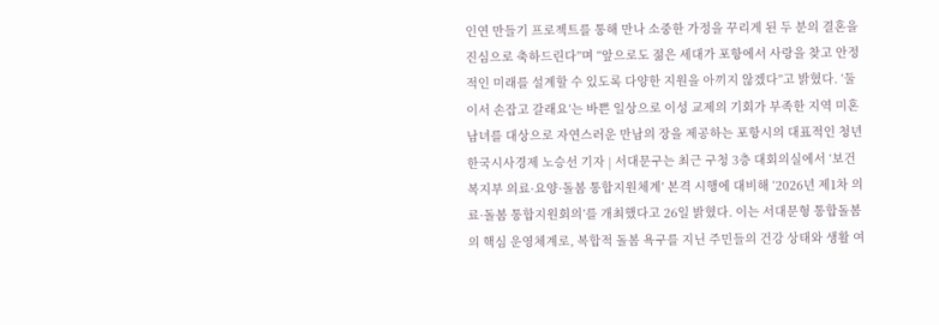인연 만들기 프로젝트를 통해 만나 소중한 가정을 꾸리게 된 두 분의 결혼을 진심으로 축하드린다”며 “앞으로도 젊은 세대가 포항에서 사랑을 찾고 안정적인 미래를 설계할 수 있도록 다양한 지원을 아끼지 않겠다”고 밝혔다. ‘둘이서 손잡고 갈래요’는 바쁜 일상으로 이성 교제의 기회가 부족한 지역 미혼남녀를 대상으로 자연스러운 만남의 장을 제공하는 포항시의 대표적인 청년
한국시사경제 노승선 기자 | 서대문구는 최근 구청 3층 대회의실에서 ‘보건복지부 의료·요양·돌봄 통합지원체계’ 본격 시행에 대비해 ‘2026년 제1차 의료·돌봄 통합지원회의’를 개최했다고 26일 밝혔다. 이는 서대문형 통합돌봄의 핵심 운영체계로, 복합적 돌봄 욕구를 지닌 주민들의 건강 상태와 생활 여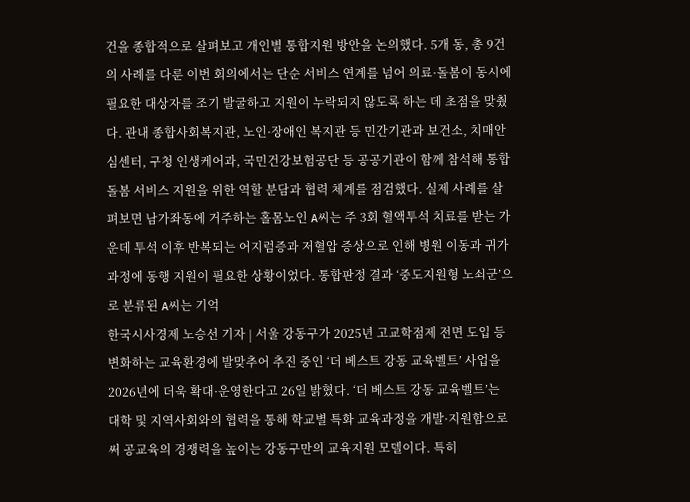건을 종합적으로 살펴보고 개인별 통합지원 방안을 논의했다. 5개 동, 총 9건의 사례를 다룬 이번 회의에서는 단순 서비스 연계를 넘어 의료·돌봄이 동시에 필요한 대상자를 조기 발굴하고 지원이 누락되지 않도록 하는 데 초점을 맞췄다. 관내 종합사회복지관, 노인·장애인 복지관 등 민간기관과 보건소, 치매안심센터, 구청 인생케어과, 국민건강보험공단 등 공공기관이 함께 참석해 통합돌봄 서비스 지원을 위한 역할 분담과 협력 체계를 점검했다. 실제 사례를 살펴보면 남가좌동에 거주하는 홀몸노인 A씨는 주 3회 혈액투석 치료를 받는 가운데 투석 이후 반복되는 어지럼증과 저혈압 증상으로 인해 병원 이동과 귀가 과정에 동행 지원이 필요한 상황이었다. 통합판정 결과 ‘중도지원형 노쇠군’으로 분류된 A씨는 기억
한국시사경제 노승선 기자 | 서울 강동구가 2025년 고교학점제 전면 도입 등 변화하는 교육환경에 발맞추어 추진 중인 ‘더 베스트 강동 교육벨트’ 사업을 2026년에 더욱 확대·운영한다고 26일 밝혔다. ‘더 베스트 강동 교육벨트’는 대학 및 지역사회와의 협력을 통해 학교별 특화 교육과정을 개발·지원함으로써 공교육의 경쟁력을 높이는 강동구만의 교육지원 모델이다. 특히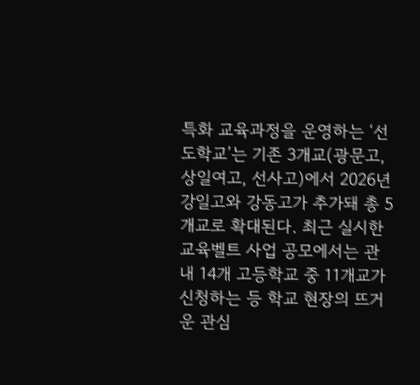특화 교육과정을 운영하는 ‘선도학교’는 기존 3개교(광문고, 상일여고, 선사고)에서 2026년 강일고와 강동고가 추가돼 총 5개교로 확대된다. 최근 실시한 교육벨트 사업 공모에서는 관내 14개 고등학교 중 11개교가 신청하는 등 학교 현장의 뜨거운 관심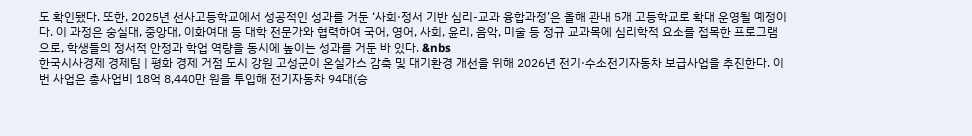도 확인됐다. 또한, 2025년 선사고등학교에서 성공적인 성과를 거둔 ‘사회·정서 기반 심리-교과 융합과정’은 올해 관내 5개 고등학교로 확대 운영될 예정이다. 이 과정은 숭실대, 중앙대, 이화여대 등 대학 전문가와 협력하여 국어, 영어, 사회, 윤리, 음악, 미술 등 정규 교과목에 심리학적 요소를 접목한 프로그램으로, 학생들의 정서적 안정과 학업 역량을 동시에 높이는 성과를 거둔 바 있다. &nbs
한국시사경제 경제팀 | 평화 경제 거점 도시 강원 고성군이 온실가스 감축 및 대기환경 개선을 위해 2026년 전기·수소전기자동차 보급사업을 추진한다. 이번 사업은 총사업비 18억 8,440만 원을 투입해 전기자동차 94대(승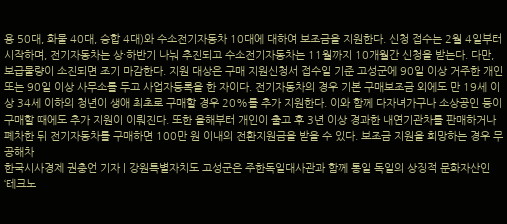용 50대, 화물 40대, 승합 4대)와 수소전기자동차 10대에 대하여 보조금을 지원한다. 신청 접수는 2월 4일부터 시작하며, 전기자동차는 상·하반기 나눠 추진되고 수소전기자동차는 11월까지 10개월간 신청을 받는다. 다만, 보급물량이 소진되면 조기 마감한다. 지원 대상은 구매 지원신청서 접수일 기준 고성군에 90일 이상 거주한 개인 또는 90일 이상 사무소를 두고 사업자등록을 한 자이다. 전기자동차의 경우 기본 구매보조금 외에도 만 19세 이상 34세 이하의 청년이 생애 최초로 구매할 경우 20%를 추가 지원한다. 이와 함께 다자녀가구나 소상공인 등이 구매할 때에도 추가 지원이 이뤄진다. 또한 올해부터 개인이 출고 후 3년 이상 경과한 내연기관차를 판매하거나 폐차한 뒤 전기자동차를 구매하면 100만 원 이내의 전환지원금을 받을 수 있다. 보조금 지원을 희망하는 경우 무공해차
한국시사경제 권충언 기자 | 강원특별자치도 고성군은 주한독일대사관과 함께 통일 독일의 상징적 문화자산인 ‘테크노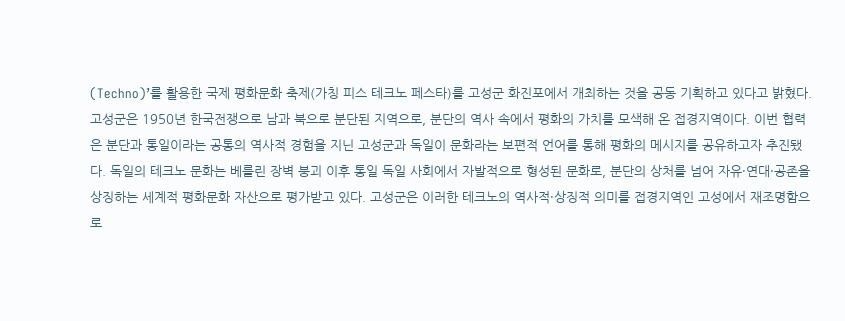(Techno)’를 활용한 국제 평화문화 축제(가칭 피스 테크노 페스타)를 고성군 화진포에서 개최하는 것을 공동 기획하고 있다고 밝혔다. 고성군은 1950년 한국전쟁으로 남과 북으로 분단된 지역으로, 분단의 역사 속에서 평화의 가치를 모색해 온 접경지역이다. 이번 협력은 분단과 통일이라는 공통의 역사적 경험을 지닌 고성군과 독일이 문화라는 보편적 언어를 통해 평화의 메시지를 공유하고자 추진됐다. 독일의 테크노 문화는 베를린 장벽 붕괴 이후 통일 독일 사회에서 자발적으로 형성된 문화로, 분단의 상처를 넘어 자유·연대·공존을 상징하는 세계적 평화문화 자산으로 평가받고 있다. 고성군은 이러한 테크노의 역사적·상징적 의미를 접경지역인 고성에서 재조명함으로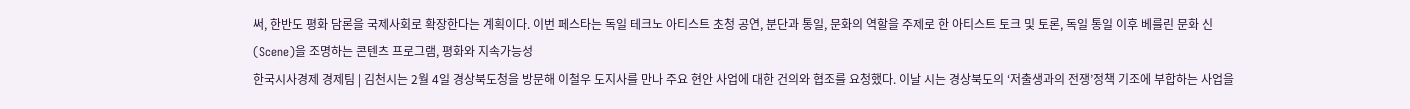써, 한반도 평화 담론을 국제사회로 확장한다는 계획이다. 이번 페스타는 독일 테크노 아티스트 초청 공연, 분단과 통일, 문화의 역할을 주제로 한 아티스트 토크 및 토론, 독일 통일 이후 베를린 문화 신(Scene)을 조명하는 콘텐츠 프로그램, 평화와 지속가능성
한국시사경제 경제팀 | 김천시는 2월 4일 경상북도청을 방문해 이철우 도지사를 만나 주요 현안 사업에 대한 건의와 협조를 요청했다. 이날 시는 경상북도의 ‘저출생과의 전쟁’정책 기조에 부합하는 사업을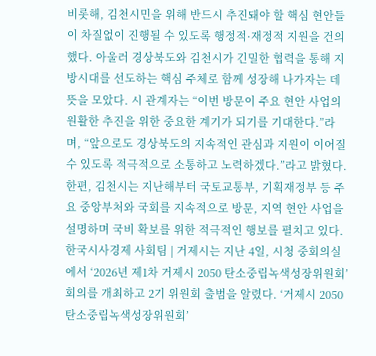비롯해, 김천시민을 위해 반드시 추진돼야 할 핵심 현안들이 차질없이 진행될 수 있도록 행정적·재정적 지원을 건의했다. 아울러 경상북도와 김천시가 긴밀한 협력을 통해 지방시대를 선도하는 핵심 주체로 함께 성장해 나가자는 데 뜻을 모았다. 시 관계자는 “이번 방문이 주요 현안 사업의 원활한 추진을 위한 중요한 계기가 되기를 기대한다.”라며, “앞으로도 경상북도의 지속적인 관심과 지원이 이어질 수 있도록 적극적으로 소통하고 노력하겠다.”라고 밝혔다. 한편, 김천시는 지난해부터 국토교통부, 기획재정부 등 주요 중앙부처와 국회를 지속적으로 방문, 지역 현안 사업을 설명하며 국비 확보를 위한 적극적인 행보를 펼치고 있다.
한국시사경제 사회팀 | 거제시는 지난 4일, 시청 중회의실에서 ‘2026년 제1차 거제시 2050 탄소중립녹색성장위원회’회의를 개최하고 2기 위원회 출범을 알렸다. ‘거제시 2050 탄소중립녹색성장위원회’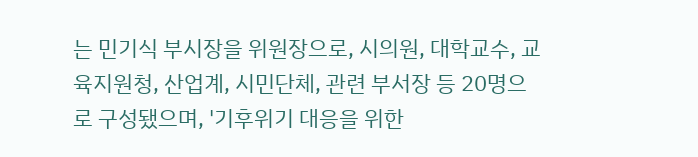는 민기식 부시장을 위원장으로, 시의원, 대학교수, 교육지원청, 산업계, 시민단체, 관련 부서장 등 20명으로 구성됐으며, '기후위기 대응을 위한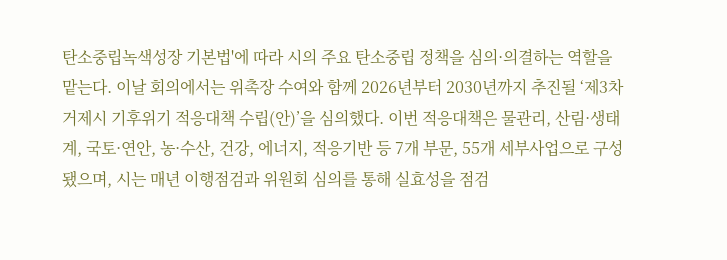탄소중립녹색성장 기본법'에 따라 시의 주요 탄소중립 정책을 심의·의결하는 역할을 맡는다. 이날 회의에서는 위촉장 수여와 함께 2026년부터 2030년까지 추진될 ‘제3차 거제시 기후위기 적응대책 수립(안)’을 심의했다. 이번 적응대책은 물관리, 산림·생태계, 국토·연안, 농·수산, 건강, 에너지, 적응기반 등 7개 부문, 55개 세부사업으로 구성됐으며, 시는 매년 이행점검과 위원회 심의를 통해 실효성을 점검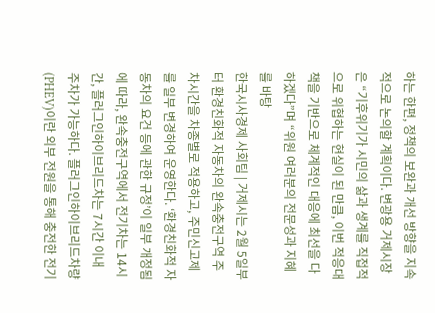하는 한편, 정책의 보완과 개선 방향을 지속적으로 논의할 계획이다. 변광용 거제시장은 “기후위기가 시민의 삶과 생계를 직접적으로 위협하는 현실이 된 만큼, 이번 적응대책을 기반으로 체계적인 대응에 최선을 다하겠다”며 “위원 여러분의 전문성과 지혜를 바탕
한국시사경제 사회팀 | 거제시는 2월 5일부터 환경친화적 자동차의 완속충전구역 주차시간을 차종별로 적용하고, 주민신고제를 일부 변경하여 운영한다. ‘환경친화적 자동차의 요건 등에 관한 규정’이 일부 개정됨에 따라, 완속충전구역에서 전기차는 14시간, 플러그인하이브리드차는 7시간 이내 주차가 가능하다. 플러그인하이브리드차량(PHEV)이란 외부 전원을 통해 충전한 전기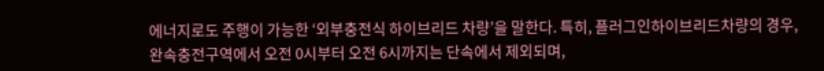에너지로도 주행이 가능한 ‘외부충전식 하이브리드 차량’을 말한다. 특히, 플러그인하이브리드차량의 경우, 완속충전구역에서 오전 0시부터 오전 6시까지는 단속에서 제외되며,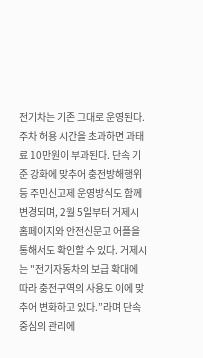전기차는 기존 그대로 운영된다. 주차 허용 시간을 초과하면 과태료 10만원이 부과된다. 단속 기준 강화에 맞추어 충전방해행위 등 주민신고제 운영방식도 함께 변경되며, 2월 5일부터 거제시 홈페이지와 안전신문고 어플을 통해서도 확인할 수 있다. 거제시는 "전기자동차의 보급 확대에 따라 충전구역의 사용도 이에 맞추어 변화하고 있다.”라며 단속 중심의 관리에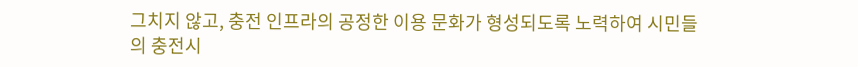그치지 않고, 충전 인프라의 공정한 이용 문화가 형성되도록 노력하여 시민들의 충전시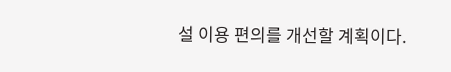설 이용 편의를 개선할 계획이다.